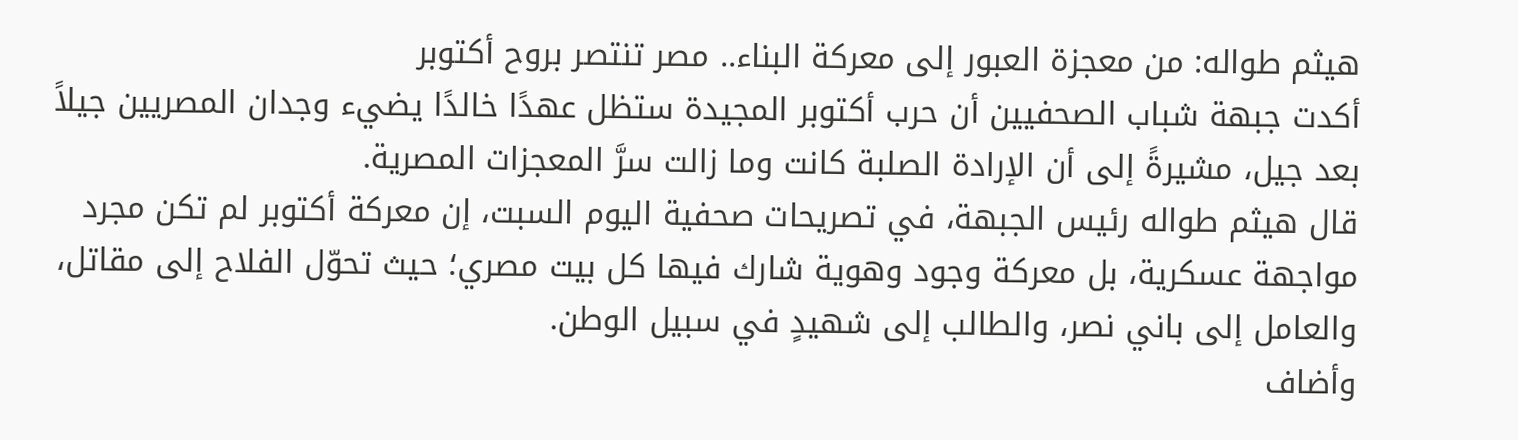هيثم طواله: من معجزة العبور إلى معركة البناء.. مصر تنتصر بروح أكتوبر
أكدت جبهة شباب الصحفيين أن حرب أكتوبر المجيدة ستظل عهدًا خالدًا يضيء وجدان المصريين جيلاً بعد جيل، مشيرةً إلى أن الإرادة الصلبة كانت وما زالت سرَّ المعجزات المصرية.
قال هيثم طواله رئيس الجبهة، في تصريحات صحفية اليوم السبت، إن معركة أكتوبر لم تكن مجرد مواجهة عسكرية، بل معركة وجود وهوية شارك فيها كل بيت مصري؛ حيث تحوّل الفلاح إلى مقاتل، والعامل إلى باني نصر، والطالب إلى شهيدٍ في سبيل الوطن.
وأضاف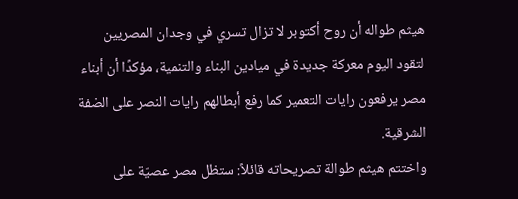هيثم طواله أن روح أكتوبر لا تزال تسري في وجدان المصريين لتقود اليوم معركة جديدة في ميادين البناء والتنمية، مؤكدًا أن أبناء مصر يرفعون رايات التعمير كما رفع أبطالهم رايات النصر على الضفة الشرقية.
واختتم هيثم طوالة تصريحاته قائلاً: ستظل مصر عصيّة على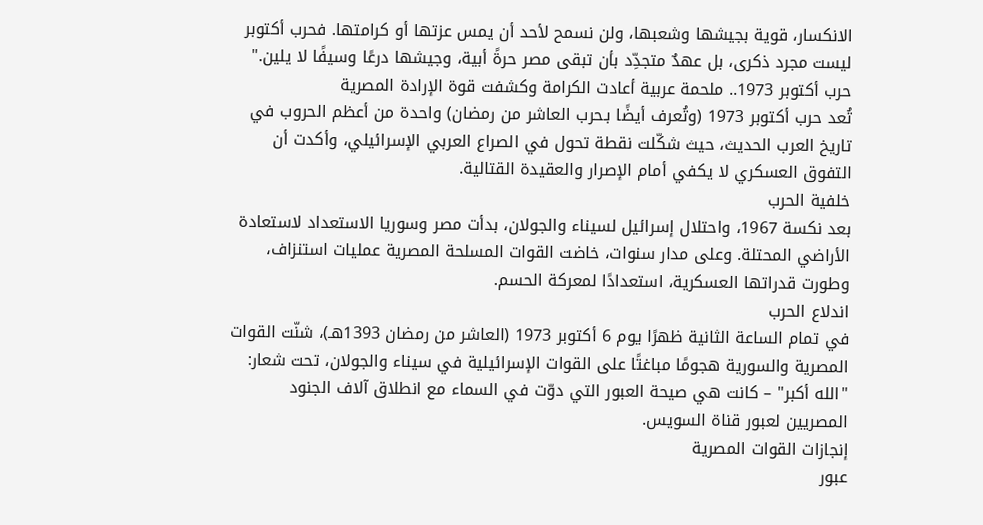الانكسار، قوية بجيشها وشعبها، ولن نسمح لأحد أن يمس عزتها أو كرامتها. فحرب أكتوبر ليست مجرد ذكرى، بل عهدٌ متجدِّد بأن تبقى مصر حرةً أبية، وجيشها درعًا وسيفًا لا يلين."
حرب أكتوبر 1973.. ملحمة عربية أعادت الكرامة وكشفت قوة الإرادة المصرية
تُعد حرب أكتوبر 1973 (وتُعرف أيضًا بـحرب العاشر من رمضان) واحدة من أعظم الحروب في تاريخ العرب الحديث، حيث شكّلت نقطة تحول في الصراع العربي الإسرائيلي، وأكدت أن التفوق العسكري لا يكفي أمام الإصرار والعقيدة القتالية.
خلفية الحرب
بعد نكسة 1967، واحتلال إسرائيل لسيناء والجولان، بدأت مصر وسوريا الاستعداد لاستعادة الأراضي المحتلة. وعلى مدار سنوات، خاضت القوات المسلحة المصرية عمليات استنزاف، وطورت قدراتها العسكرية، استعدادًا لمعركة الحسم.
اندلاع الحرب
في تمام الساعة الثانية ظهرًا يوم 6 أكتوبر 1973 (العاشر من رمضان 1393هـ)، شنّت القوات المصرية والسورية هجومًا مباغتًا على القوات الإسرائيلية في سيناء والجولان، تحت شعار:
"الله أكبر" – كانت هي صيحة العبور التي دوّت في السماء مع انطلاق آلاف الجنود المصريين لعبور قناة السويس.
إنجازات القوات المصرية
عبور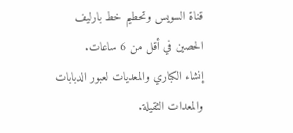قناة السويس وتحطيم خط بارليف الحصين في أقل من 6 ساعات.
إنشاء الكباري والمعديات لعبور الدبابات والمعدات الثقيلة.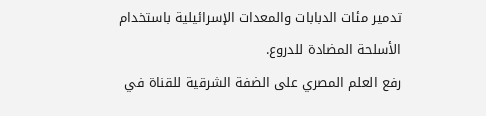تدمير مئات الدبابات والمعدات الإسرائيلية باستخدام الأسلحة المضادة للدروع.
رفع العلم المصري على الضفة الشرقية للقناة في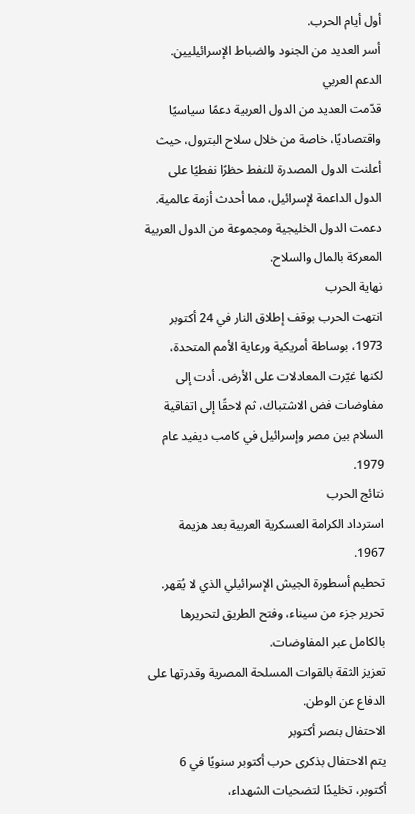أول أيام الحرب.
أسر العديد من الجنود والضباط الإسرائيليين.
الدعم العربي
قدّمت العديد من الدول العربية دعمًا سياسيًا واقتصاديًا، خاصة من خلال سلاح البترول، حيث أعلنت الدول المصدرة للنفط حظرًا نفطيًا على الدول الداعمة لإسرائيل، مما أحدث أزمة عالمية.
دعمت الدول الخليجية ومجموعة من الدول العربية المعركة بالمال والسلاح.
نهاية الحرب
انتهت الحرب بوقف إطلاق النار في 24 أكتوبر 1973، بوساطة أمريكية ورعاية الأمم المتحدة، لكنها غيّرت المعادلات على الأرض. أدت إلى مفاوضات فض الاشتباك، ثم لاحقًا إلى اتفاقية السلام بين مصر وإسرائيل في كامب ديفيد عام 1979.
نتائج الحرب
استرداد الكرامة العسكرية العربية بعد هزيمة 1967.
تحطيم أسطورة الجيش الإسرائيلي الذي لا يُقهر.
تحرير جزء من سيناء، وفتح الطريق لتحريرها بالكامل عبر المفاوضات.
تعزيز الثقة بالقوات المسلحة المصرية وقدرتها على الدفاع عن الوطن.
الاحتفال بنصر أكتوبر
يتم الاحتفال بذكرى حرب أكتوبر سنويًا في 6 أكتوبر، تخليدًا لتضحيات الشهداء،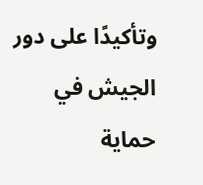وتأكيدًا على دور الجيش في حماية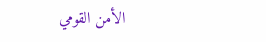الأمن القومي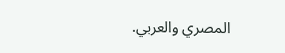المصري والعربي.